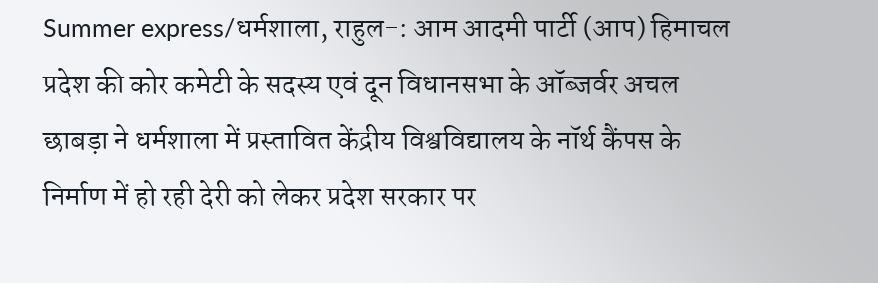Summer express/धर्मशाला, राहुल-: आम आदमी पार्टी (आप) हिमाचल प्रदेश की कोर कमेटी के सदस्य एवं दून विधानसभा के ऑब्जर्वर अचल छाबड़ा ने धर्मशाला में प्रस्तावित केंद्रीय विश्वविद्यालय के नॉर्थ कैंपस के निर्माण में हो रही देरी को लेकर प्रदेश सरकार पर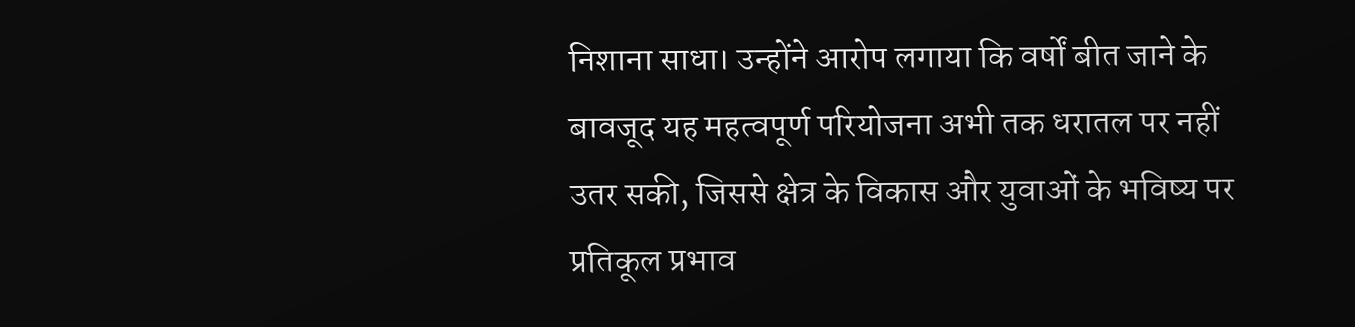निशाना साधा। उन्होंने आरोप लगाया कि वर्षों बीत जाने के बावजूद यह महत्वपूर्ण परियोजना अभी तक धरातल पर नहीं उतर सकी, जिससे क्षेत्र के विकास और युवाओं के भविष्य पर प्रतिकूल प्रभाव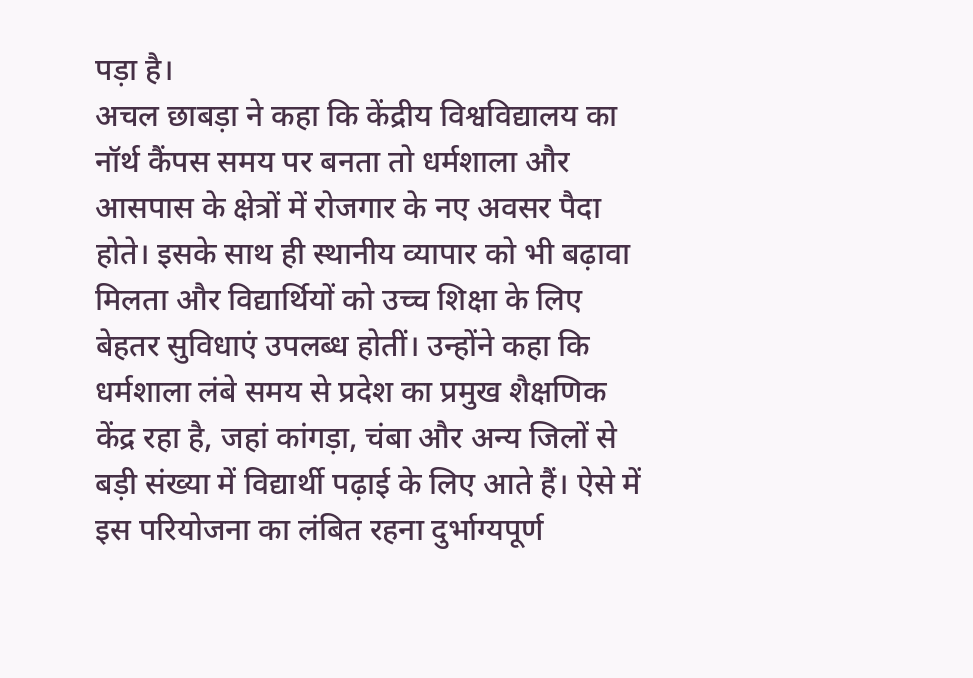पड़ा है।
अचल छाबड़ा ने कहा कि केंद्रीय विश्वविद्यालय का नॉर्थ कैंपस समय पर बनता तो धर्मशाला और आसपास के क्षेत्रों में रोजगार के नए अवसर पैदा होते। इसके साथ ही स्थानीय व्यापार को भी बढ़ावा मिलता और विद्यार्थियों को उच्च शिक्षा के लिए बेहतर सुविधाएं उपलब्ध होतीं। उन्होंने कहा कि धर्मशाला लंबे समय से प्रदेश का प्रमुख शैक्षणिक केंद्र रहा है, जहां कांगड़ा, चंबा और अन्य जिलों से बड़ी संख्या में विद्यार्थी पढ़ाई के लिए आते हैं। ऐसे में इस परियोजना का लंबित रहना दुर्भाग्यपूर्ण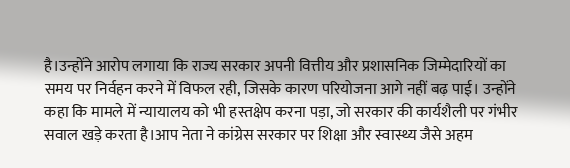है।उन्होंने आरोप लगाया कि राज्य सरकार अपनी वित्तीय और प्रशासनिक जिम्मेदारियों का समय पर निर्वहन करने में विफल रही, जिसके कारण परियोजना आगे नहीं बढ़ पाई। उन्होंने कहा कि मामले में न्यायालय को भी हस्तक्षेप करना पड़ा, जो सरकार की कार्यशैली पर गंभीर सवाल खड़े करता है।आप नेता ने कांग्रेस सरकार पर शिक्षा और स्वास्थ्य जैसे अहम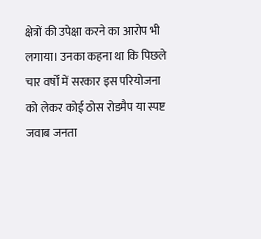क्षेत्रों की उपेक्षा करने का आरोप भी लगाया। उनका कहना था कि पिछले चार वर्षों में सरकार इस परियोजना को लेकर कोई ठोस रोडमैप या स्पष्ट जवाब जनता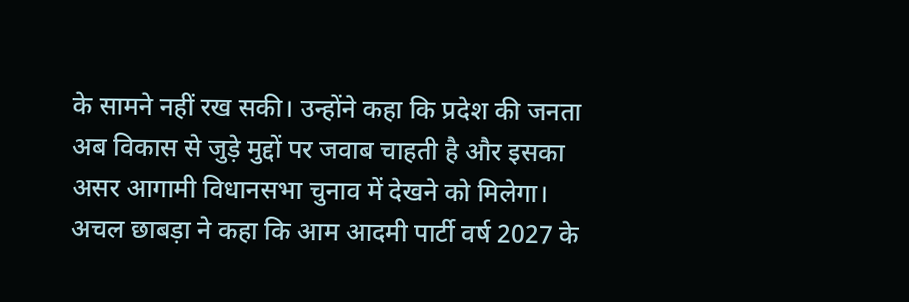के सामने नहीं रख सकी। उन्होंने कहा कि प्रदेश की जनता अब विकास से जुड़े मुद्दों पर जवाब चाहती है और इसका असर आगामी विधानसभा चुनाव में देखने को मिलेगा।
अचल छाबड़ा ने कहा कि आम आदमी पार्टी वर्ष 2027 के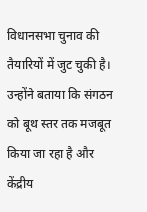विधानसभा चुनाव की तैयारियों में जुट चुकी है। उन्होंने बताया कि संगठन को बूथ स्तर तक मजबूत किया जा रहा है और केंद्रीय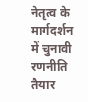नेतृत्व के मार्गदर्शन में चुनावी रणनीति तैयार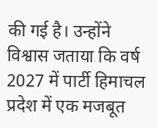की गई है। उन्होंने विश्वास जताया कि वर्ष 2027 में पार्टी हिमाचल प्रदेश में एक मजबूत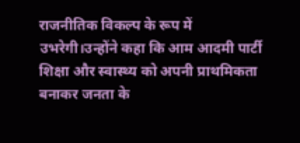राजनीतिक विकल्प के रूप में उभरेगी।उन्होंने कहा कि आम आदमी पार्टी शिक्षा और स्वास्थ्य को अपनी प्राथमिकता बनाकर जनता के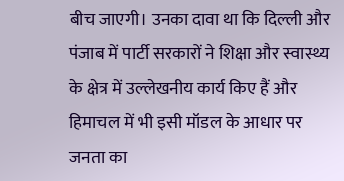बीच जाएगी। उनका दावा था कि दिल्ली और पंजाब में पार्टी सरकारों ने शिक्षा और स्वास्थ्य के क्षेत्र में उल्लेखनीय कार्य किए हैं और हिमाचल में भी इसी मॉडल के आधार पर जनता का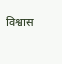विश्वास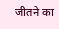जीतने का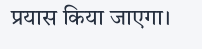प्रयास किया जाएगा।